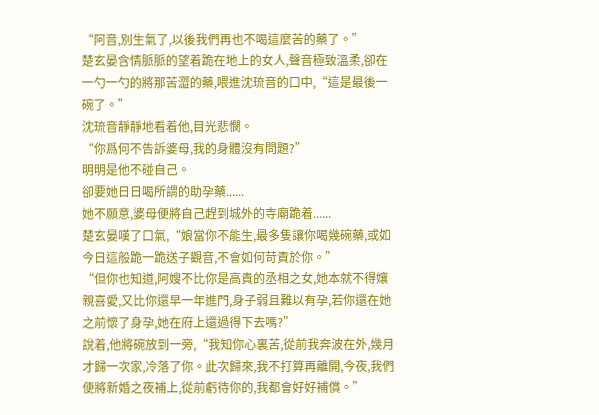“阿音,別生氣了,以後我們再也不喝這麼苦的藥了。”
楚玄晏含情脈脈的望着跪在地上的女人,聲音極致溫柔,卻在一勺一勺的將那苦澀的藥,喂進沈琉音的口中,“這是最後一碗了。”
沈琉音靜靜地看着他,目光悲憫。
“你爲何不告訴婆母,我的身體沒有問題?”
明明是他不碰自己。
卻要她日日喝所謂的助孕藥......
她不願意,婆母便將自己趕到城外的寺廟跪着......
楚玄晏嘆了口氣,“娘當你不能生,最多隻讓你喝幾碗藥,或如今日這般跪一跪送子觀音,不會如何苛責於你。”
“但你也知道,阿嫂不比你是高貴的丞相之女,她本就不得孃親喜愛,又比你還早一年進門,身子弱且難以有孕,若你還在她之前懷了身孕,她在府上還過得下去嗎?”
說着,他將碗放到一旁,“我知你心裏苦,從前我奔波在外,幾月才歸一次家,冷落了你。此次歸來,我不打算再離開,今夜,我們便將新婚之夜補上,從前虧待你的,我都會好好補償。”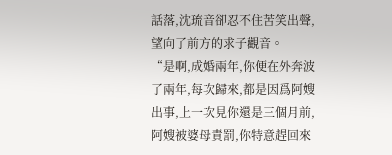話落,沈琉音卻忍不住苦笑出聲,望向了前方的求子觀音。
“是啊,成婚兩年,你便在外奔波了兩年,每次歸來,都是因爲阿嫂出事,上一次見你還是三個月前,阿嫂被婆母責罰,你特意趕回來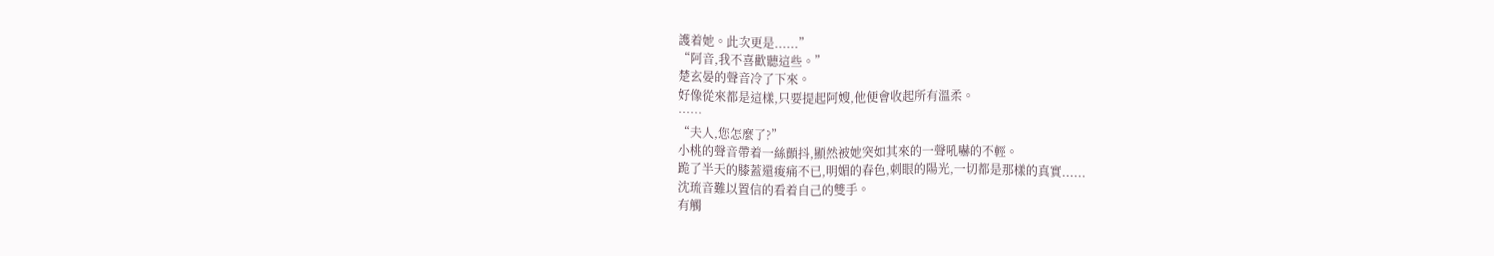護着她。此次更是......”
“阿音,我不喜歡聽這些。”
楚玄晏的聲音冷了下來。
好像從來都是這樣,只要提起阿嫂,他便會收起所有溫柔。
……
“夫人,您怎麼了?”
小桃的聲音帶着一絲顫抖,顯然被她突如其來的一聲吼嚇的不輕。
跪了半天的膝蓋還痠痛不已,明媚的春色,刺眼的陽光,一切都是那樣的真實......
沈琉音難以置信的看着自己的雙手。
有觸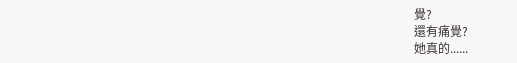覺?
還有痛覺?
她真的......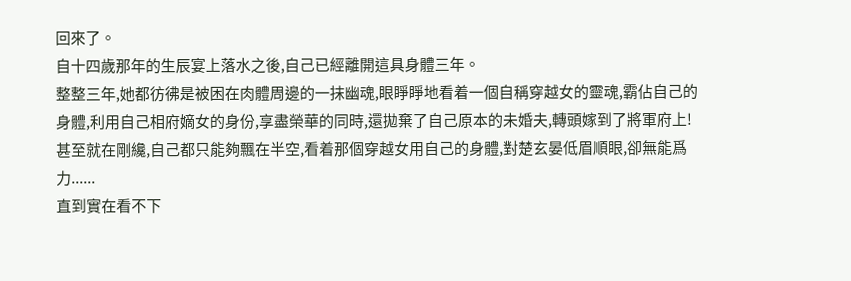回來了。
自十四歲那年的生辰宴上落水之後,自己已經離開這具身體三年。
整整三年,她都彷彿是被困在肉體周邊的一抹幽魂,眼睜睜地看着一個自稱穿越女的靈魂,霸佔自己的身體,利用自己相府嫡女的身份,享盡榮華的同時,還拋棄了自己原本的未婚夫,轉頭嫁到了將軍府上!
甚至就在剛纔,自己都只能夠飄在半空,看着那個穿越女用自己的身體,對楚玄晏低眉順眼,卻無能爲力......
直到實在看不下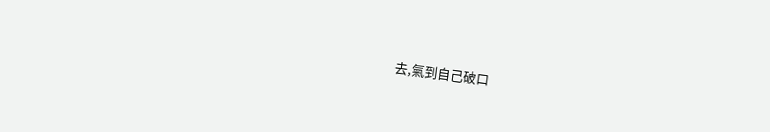去,氣到自己破口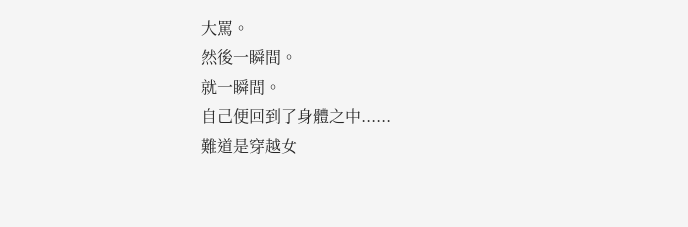大罵。
然後一瞬間。
就一瞬間。
自己便回到了身體之中......
難道是穿越女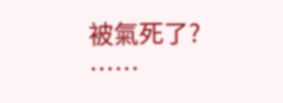被氣死了?
……